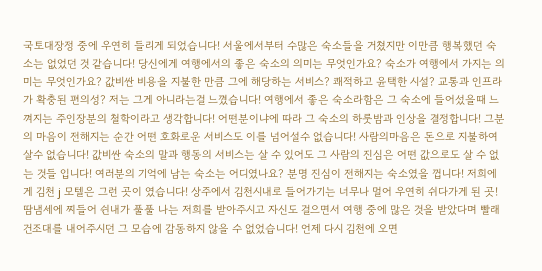국토대장정 중에 우연히 들리게 되었습니다! 서울에서부터 수많은 숙소들을 거쳤지만 이만큼 행복했던 숙소는 없었던 것 같습니다! 당신에게 여행에서의 좋은 숙소의 의미는 무엇인가요? 숙소가 여행에서 가지는 의미는 무엇인가요? 값비싼 비용을 지불한 만큼 그에 해당하는 서비스? 쾌적하고 윤택한 시설? 교통과 인프라가 확충된 편의성? 저는 그게 아니라는걸 느꼈습니다! 여행에서 좋은 숙소라함은 그 숙소에 들어섰을때 느껴지는 주인장분의 철학이라고 생각합니다! 어떤분이냐에 따라 그 숙소의 하룻밤과 인상을 결정합니다! 그분의 마음이 전해지는 순간 어떤 호화로운 서비스도 이를 넘어설수 없습니다! 사람의마음은 돈으로 지불하여 살수 없습니다! 값비싼 숙소의 말과 행동의 서비스는 살 수 있어도 그 사람의 진심은 어떤 값으로도 살 수 없는 것들 입니다! 여러분의 기억에 남는 숙소는 어디였나요? 분명 진심이 전해지는 숙소였을 껍니다! 저희에게 김천 j 모텔은 그런 곳이 였습니다! 상주에서 김천시내로 들어가기는 너무나 멀어 우연히 쉬다가게 된 곳! 땀냄세에 찌들어 쉰내가 풀풀 나는 저희를 받아주시고 자신도 걸으면서 여행 중에 많은 것을 받았다며 빨래 건조대를 내어주시던 그 모습에 감동하지 않을 수 없었습니다! 언제 다시 김천에 오면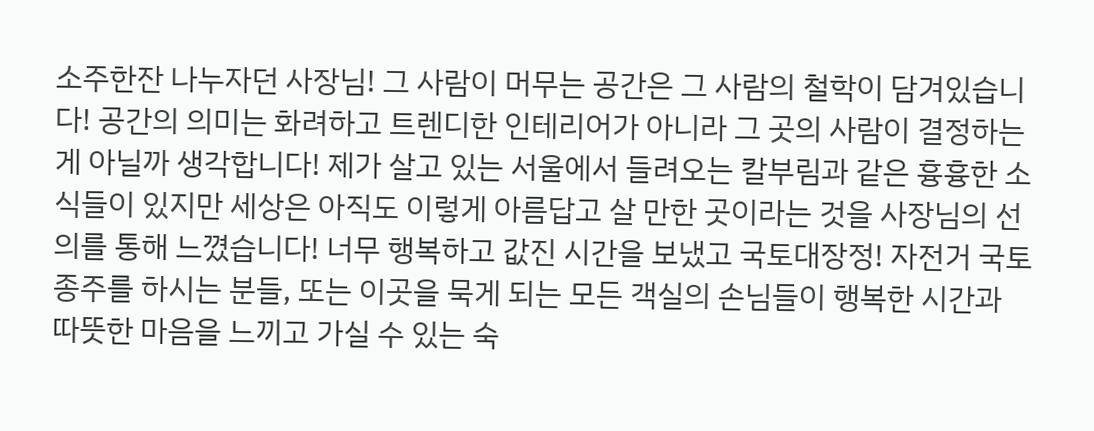소주한잔 나누자던 사장님! 그 사람이 머무는 공간은 그 사람의 철학이 담겨있습니다! 공간의 의미는 화려하고 트렌디한 인테리어가 아니라 그 곳의 사람이 결정하는게 아닐까 생각합니다! 제가 살고 있는 서울에서 들려오는 칼부림과 같은 흉흉한 소식들이 있지만 세상은 아직도 이렇게 아름답고 살 만한 곳이라는 것을 사장님의 선의를 통해 느꼈습니다! 너무 행복하고 값진 시간을 보냈고 국토대장정! 자전거 국토종주를 하시는 분들, 또는 이곳을 묵게 되는 모든 객실의 손님들이 행복한 시간과 따뜻한 마음을 느끼고 가실 수 있는 숙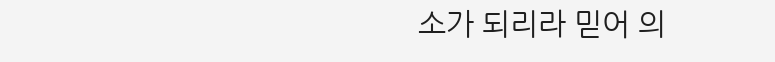소가 되리라 믿어 의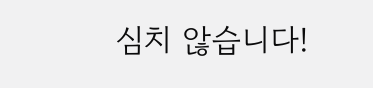심치 않습니다!